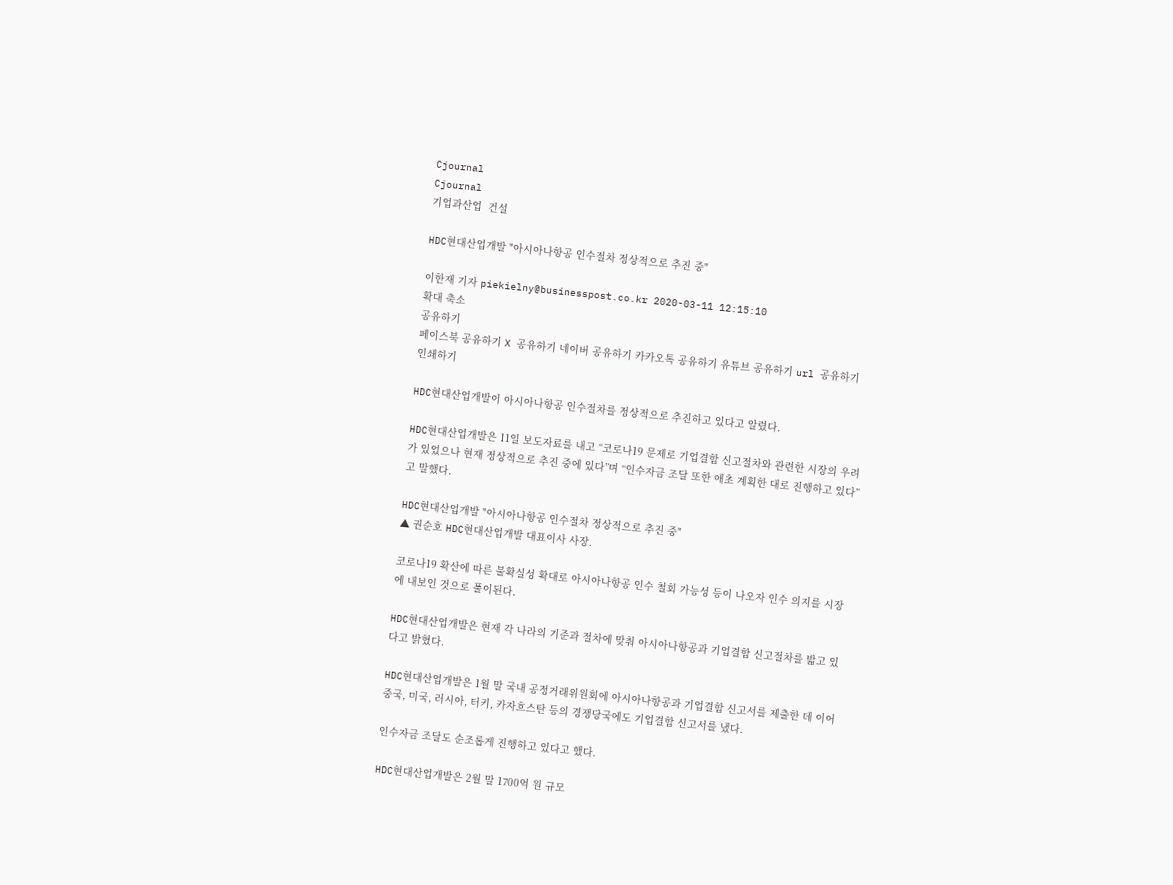Cjournal
Cjournal
기업과산업  건설

HDC현대산업개발 "아시아나항공 인수절차 정상적으로 추진 중"

이한재 기자 piekielny@businesspost.co.kr 2020-03-11 12:15:10
확대 축소
공유하기
페이스북 공유하기 X 공유하기 네이버 공유하기 카카오톡 공유하기 유튜브 공유하기 url 공유하기 인쇄하기

HDC현대산업개발이 아시아나항공 인수절차를 정상적으로 추진하고 있다고 알렸다.

HDC현대산업개발은 11일 보도자료를 내고 “코로나19 문제로 기업결합 신고절차와 관련한 시장의 우려가 있었으나 현재 정상적으로 추진 중에 있다”며 “인수자금 조달 또한 애초 계획한 대로 진행하고 있다”고 말했다.

HDC현대산업개발 "아시아나항공 인수절차 정상적으로 추진 중"
▲ 권순호 HDC현대산업개발 대표이사 사장.

코로나19 확산에 따른 불확실성 확대로 아시아나항공 인수 철회 가능성 등이 나오자 인수 의지를 시장에 내보인 것으로 풀이된다.

HDC현대산업개발은 현재 각 나라의 기준과 절차에 맞춰 아시아나항공과 기업결합 신고절차를 밟고 있다고 밝혔다.

HDC현대산업개발은 1월 말 국내 공정거래위원회에 아시아나항공과 기업결합 신고서를 제출한 데 이어 중국, 미국, 러시아, 터키, 카자흐스탄 등의 경쟁당국에도 기업결합 신고서를 냈다.

인수자금 조달도 순조롭게 진행하고 있다고 했다.

HDC현대산업개발은 2월 말 1700억 원 규모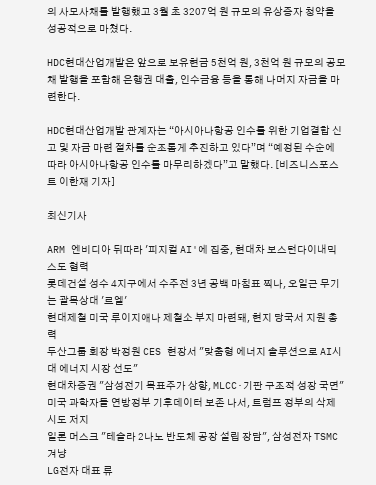의 사모사채를 발행했고 3월 초 3207억 원 규모의 유상증자 청약을 성공적으로 마쳤다.

HDC현대산업개발은 앞으로 보유현금 5천억 원, 3천억 원 규모의 공모채 발행을 포함해 은행권 대출, 인수금융 등을 통해 나머지 자금을 마련한다.

HDC현대산업개발 관계자는 “아시아나항공 인수를 위한 기업결합 신고 및 자금 마련 절차를 순조롭게 추진하고 있다”며 “예정된 수순에 따라 아시아나항공 인수를 마무리하겠다”고 말했다. [비즈니스포스트 이한재 기자]

최신기사

ARM 엔비디아 뒤따라 '피지컬 AI'에 집중, 현대차 보스턴다이내믹스도 협력
롯데건설 성수 4지구에서 수주전 3년 공백 마침표 찍나, 오일근 무기는 괄목상대 '르엘'
현대제철 미국 루이지애나 제철소 부지 마련돼, 현지 당국서 지원 총력
두산그룹 회장 박정원 CES 현장서 "맞춤형 에너지 솔루션으로 AI시대 에너지 시장 선도"
현대차증권 "삼성전기 목표주가 상향, MLCC·기판 구조적 성장 국면"
미국 과학자들 연방정부 기후데이터 보존 나서, 트럼프 정부의 삭제 시도 저지
일론 머스크 "테슬라 2나노 반도체 공장 설립 장담", 삼성전자 TSMC 겨냥
LG전자 대표 류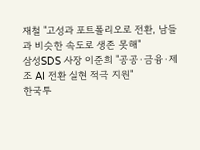재철 "고성과 포트폴리오로 전환, 남들과 비슷한 속도로 생존 못해"
삼성SDS 사장 이준희 "공공·금융·제조 AI 전환 실현 적극 지원"
한국투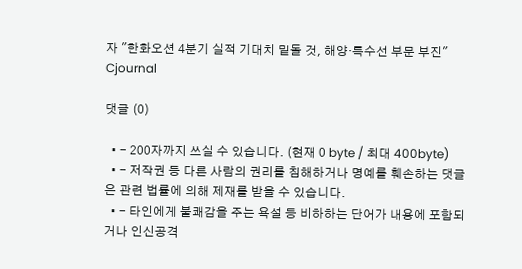자 "한화오션 4분기 실적 기대치 밑돌 것, 해양·특수선 부문 부진"
Cjournal

댓글 (0)

  • - 200자까지 쓰실 수 있습니다. (현재 0 byte / 최대 400byte)
  • - 저작권 등 다른 사람의 권리를 침해하거나 명예를 훼손하는 댓글은 관련 법률에 의해 제재를 받을 수 있습니다.
  • - 타인에게 불쾌감을 주는 욕설 등 비하하는 단어가 내용에 포함되거나 인신공격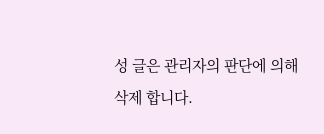성 글은 관리자의 판단에 의해 삭제 합니다.